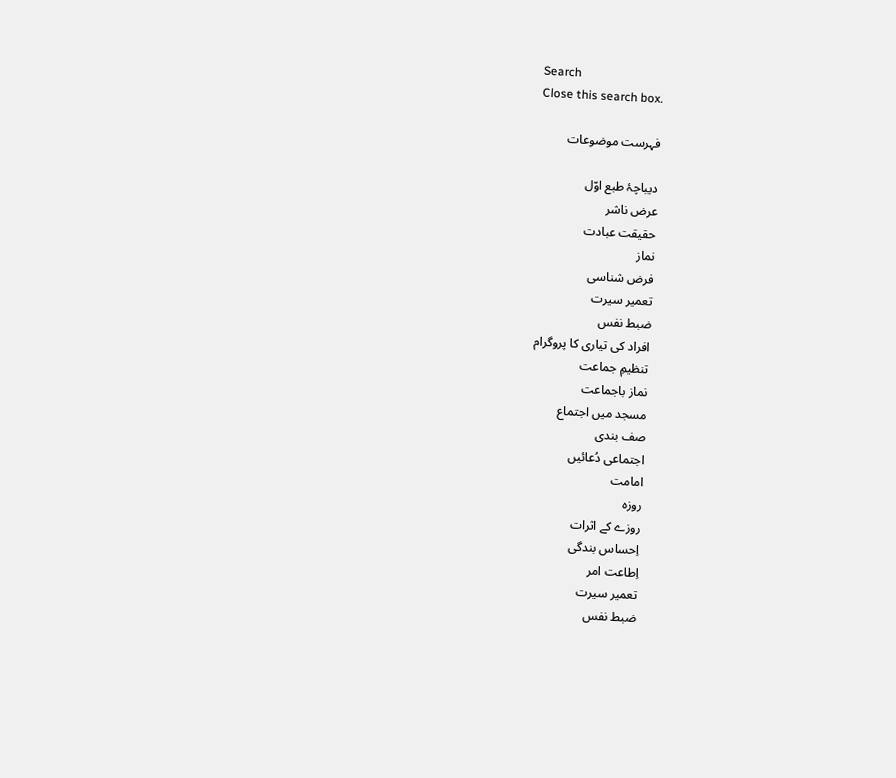Search
Close this search box.

فہرست موضوعات

دیباچۂ طبع اوّل
عرض ناشر
حقیقت عبادت
نماز
فرض شناسی
تعمیر سیرت
ضبط نفس
افراد کی تیاری کا پروگرام
تنظیمِ جماعت
نماز باجماعت
مسجد میں اجتماع
صف بندی
اجتماعی دُعائیں
امامت
روزہ
روزے کے اثرات
اِحساس بندگی
اِطاعت امر
تعمیر سیرت
ضبط نفس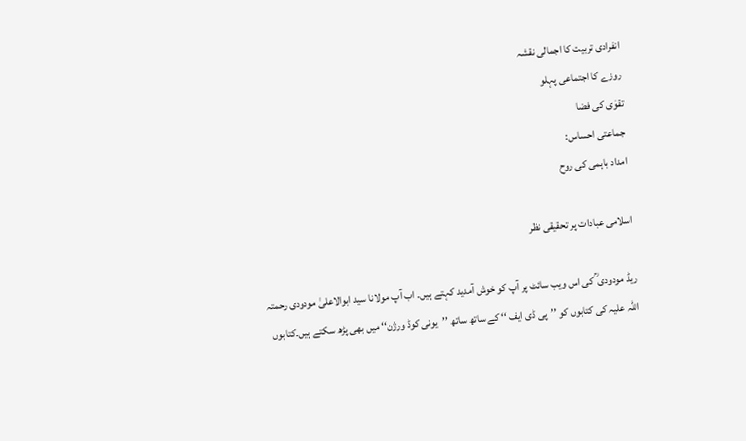انفرادی تربیت کا اجمالی نقشہ
روزے کا اجتماعی پہلو
تقوٰی کی فضا
جماعتی احساس:
امداد باہمی کی روح

اسلامی عبادات پر تحقیقی نظر

ریڈ مودودی ؒ کی اس ویب سائٹ پر آپ کو خوش آمدید کہتے ہیں۔ اب آپ مولانا سید ابوالاعلیٰ مودودی رحمتہ اللہ علیہ کی کتابوں کو ’’پی ڈی ایف ‘‘ کے ساتھ ساتھ ’’یونی کوڈ ورژن‘‘ میں بھی پڑھ سکتے ہیں۔کتابوں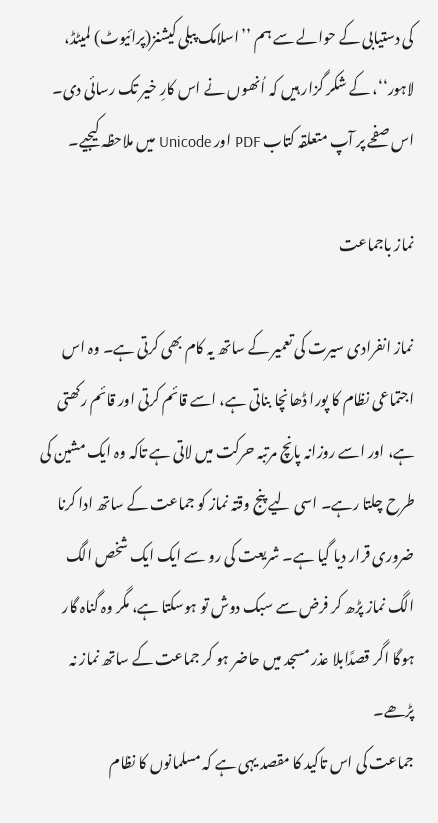کی دستیابی کے حوالے سے ہم ’’اسلامک پبلی کیشنز(پرائیوٹ) لمیٹڈ، لاہور‘‘، کے شکر گزار ہیں کہ اُنھوں نے اس کارِ خیر تک رسائی دی۔ اس صفحے پر آپ متعلقہ کتاب PDF اور Unicode میں ملاحظہ کیجیے۔

نماز باجماعت

نماز انفرادی سیرت کی تعمیر کے ساتھ یہ کام بھی کرتی ہے۔ وہ اس اجتماعی نظام کا پورا ڈھانچا بناتی ہے، اسے قائم کرتی اور قائم رکھتی ہے، اور اسے روزانہ پانچ مرتبہ حرکت میں لاتی ہے تاکہ وہ ایک مشین کی طرح چلتا رہے۔ اسی لیے پنج وقتہ نماز کو جماعت کے ساتھ ادا کرنا ضروری قرار دیا گیا ہے۔ شریعت کی رو سے ایک ایک شخص الگ الگ نماز پڑھ کر فرض سے سبک دوش تو ہوسکتا ہے، مگر وہ گناہ گار ہوگا اگر قصدًابلا عذر مسجد میں حاضر ہو کر جماعت کے ساتھ نماز نہ پڑھے۔
جماعت کی اس تاکید کا مقصد یہی ہے کہ مسلمانوں کا نظام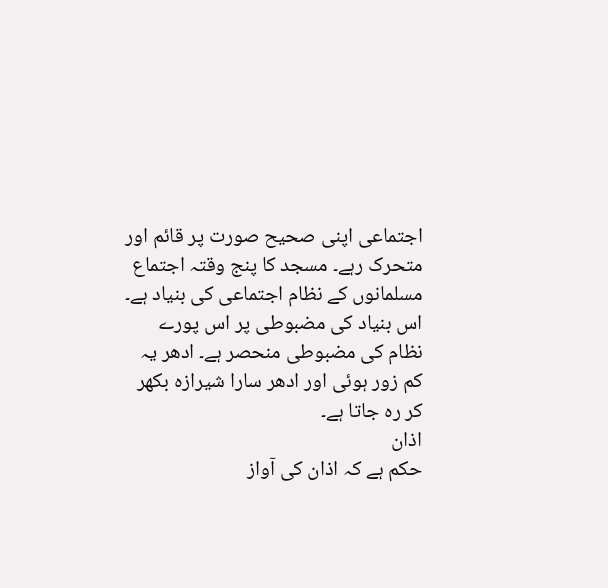اجتماعی اپنی صحیح صورت پر قائم اور متحرک رہے۔ مسجد کا پنج وقتہ اجتماع مسلمانوں کے نظام اجتماعی کی بنیاد ہے۔ اس بنیاد کی مضبوطی پر اس پورے نظام کی مضبوطی منحصر ہے۔ ادھر یہ کم زور ہوئی اور ادھر سارا شیرازہ بکھر کر رہ جاتا ہے۔
اذان
حکم ہے کہ اذان کی آواز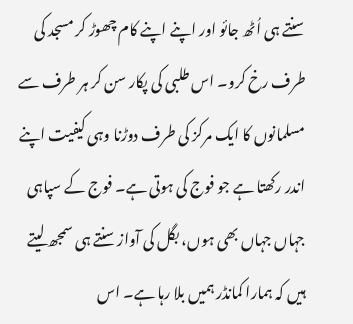سنتے ہی اُٹھ جائو اور اپنے اپنے کام چھوڑ کر مسجد کی طرف رخ کرو۔ اس طلبی کی پکار سن کر ہر طرف سے مسلمانوں کا ایک مرکز کی طرف دوڑنا وہی کیفیت اپنے اندر رکھتا ہے جو فوج کی ہوتی ہے۔ فوج کے سپاہی جہاں جہاں بھی ہوں، بگل کی آواز سنتے ہی سمجھ لیتے ہیں کہ ہمارا کمانڈر ہمیں بلا رہا ہے۔ اس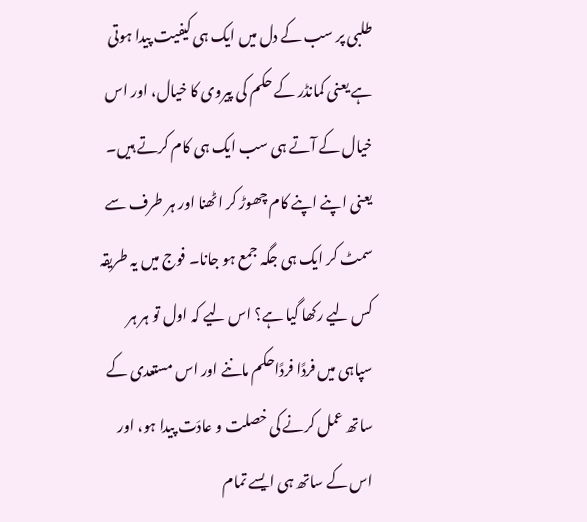طلبی پر سب کے دل میں ایک ہی کیفیت پیدا ہوتی ہے یعنی کمانڈر کے حکم کی پیروی کا خیال، اور اس خیال کے آتے ہی سب ایک ہی کام کرتے ہیں۔ یعنی اپنے اپنے کام چھوڑ کر اٹھنا اور ہر طرف سے سمٹ کر ایک ہی جگہ جمع ہو جانا۔ فوج میں یہ طریقہ کس لیے رکھا گیا ہے؟ اس لیے کہ اول تو ہر ہر سپاہی میں فردًا فردًاحکم ماننے اور اس مستعدی کے ساتھ عمل کرنے کی خصلت و عادَت پیدا ہو، اور اس کے ساتھ ہی ایسے تمام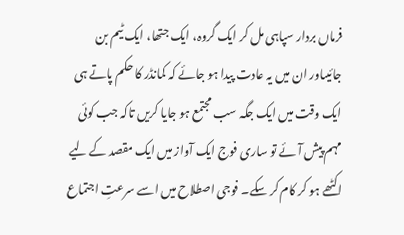فرماں بردار سپاہی مل کر ایک گروہ، ایک جتھا، ایک ٹیم بن جائیںاور ان میں یہ عادت پیدا ہو جائے کہ کمانڈر کا حکم پاتے ہی ایک وقت میں ایک جگہ سب مجتمع ہو جایا کریں تاکہ جب کوئی مہم پیش آئے تو ساری فوج ایک آواز میں ایک مقصد کے لیے اکٹھے ہو کر کام کر سکے۔ فوجی اصطلاح میں اسے سرعتِ اجتماع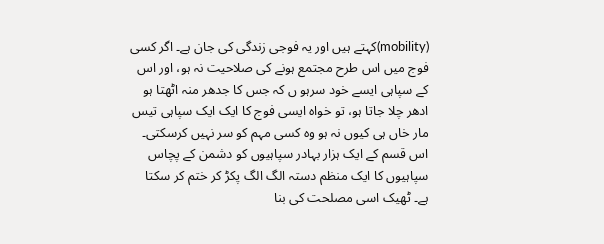(mobility)کہتے ہیں اور یہ فوجی زندگی کی جان ہے۔ اگر کسی فوج میں اس طرح مجتمع ہونے کی صلاحیت نہ ہو، اور اس کے سپاہی ایسے خود سرہو ں کہ جس کا جدھر منہ اٹھتا ہو ادھر چلا جاتا ہو، تو خواہ ایسی فوج کا ایک ایک سپاہی تیس مار خاں ہی کیوں نہ ہو وہ کسی مہم کو سر نہیں کرسکتی۔ اس قسم کے ایک ہزار بہادر سپاہیوں کو دشمن کے پچاس سپاہیوں کا ایک منظم دستہ الگ الگ پکڑ کر ختم کر سکتا ہے۔ ٹھیک اسی مصلحت کی بنا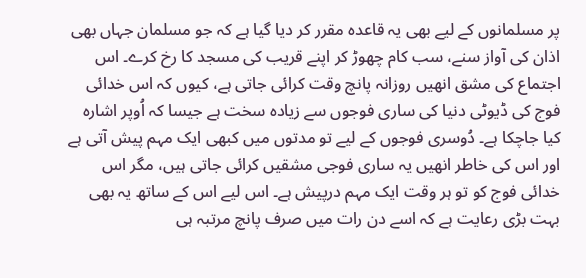پر مسلمانوں کے لیے بھی یہ قاعدہ مقرر کر دیا گیا ہے کہ جو مسلمان جہاں بھی اذان کی آواز سنے، سب کام چھوڑ کر اپنے قریب کی مسجد کا رخ کرے۔ اس اجتماع کی مشق انھیں روزانہ پانچ وقت کرائی جاتی ہے، کیوں کہ اس خدائی فوج کی ڈیوٹی دنیا کی ساری فوجوں سے زیادہ سخت ہے جیسا کہ اُوپر اشارہ کیا جاچکا ہے۔ دُوسری فوجوں کے لیے تو مدتوں میں کبھی ایک مہم پیش آتی ہے اور اس کی خاطر انھیں یہ ساری فوجی مشقیں کرائی جاتی ہیں، مگر اس خدائی فوج کو تو ہر وقت ایک مہم درپیش ہے۔ اس لیے اس کے ساتھ یہ بھی بہت بڑی رعایت ہے کہ اسے دن رات میں صرف پانچ مرتبہ ہی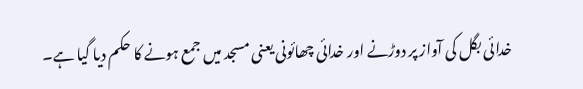خدائی بگل کی آواز پر دوڑنے اور خدائی چھائونی یعنی مسجد میں جمع ہونے کا حکم دیا گیا ہے۔